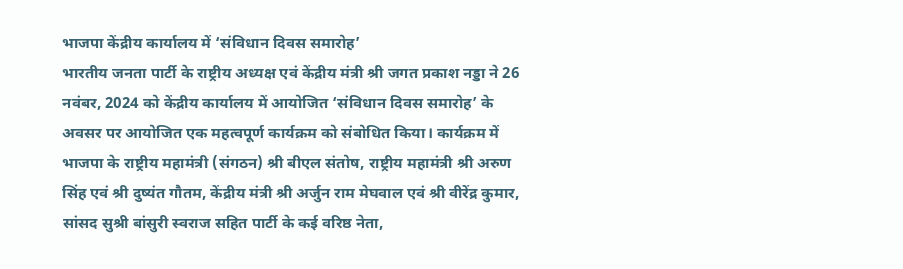भाजपा केंद्रीय कार्यालय में ‘संविधान दिवस समारोह’
भारतीय जनता पार्टी के राष्ट्रीय अध्यक्ष एवं केंद्रीय मंत्री श्री जगत प्रकाश नड्डा ने 26 नवंबर, 2024 को केंद्रीय कार्यालय में आयोजित ‘संविधान दिवस समारोह’ के अवसर पर आयोजित एक महत्वपूर्ण कार्यक्रम को संबोधित किया। कार्यक्रम में भाजपा के राष्ट्रीय महामंत्री (संगठन) श्री बीएल संतोष, राष्ट्रीय महामंत्री श्री अरुण सिंह एवं श्री दुष्यंत गौतम, केंद्रीय मंत्री श्री अर्जुन राम मेघवाल एवं श्री वीरेंद्र कुमार, सांसद सुश्री बांसुरी स्वराज सहित पार्टी के कई वरिष्ठ नेता,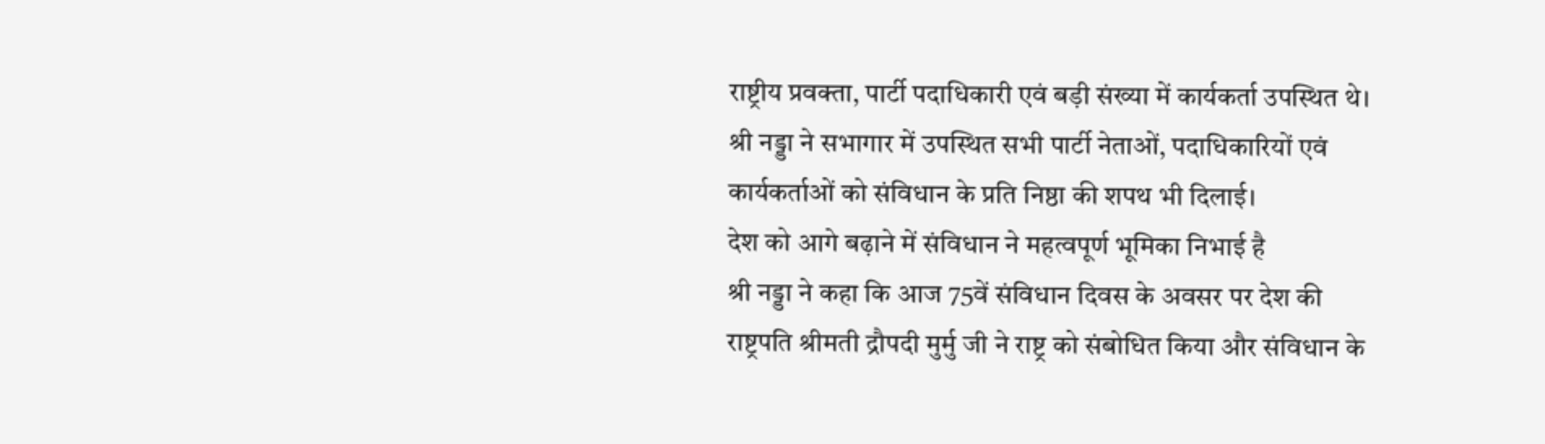राष्ट्रीय प्रवक्ता, पार्टी पदाधिकारी एवं बड़ी संख्या में कार्यकर्ता उपस्थित थे। श्री नड्डा ने सभागार में उपस्थित सभी पार्टी नेताओं, पदाधिकारियों एवं कार्यकर्ताओं को संविधान के प्रति निष्ठा की शपथ भी दिलाई।
देश को आगे बढ़ाने में संविधान ने महत्वपूर्ण भूमिका निभाई है
श्री नड्डा ने कहा कि आज 75वें संविधान दिवस के अवसर पर देश की राष्ट्रपति श्रीमती द्रौपदी मुर्मु जी ने राष्ट्र को संबोधित किया और संविधान के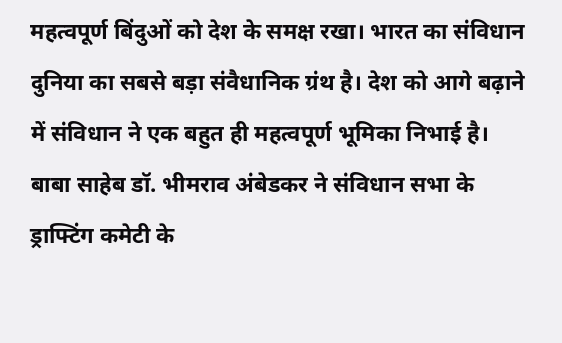महत्वपूर्ण बिंदुओं को देश के समक्ष रखा। भारत का संविधान दुनिया का सबसे बड़ा संवैधानिक ग्रंथ है। देश को आगे बढ़ाने में संविधान ने एक बहुत ही महत्वपूर्ण भूमिका निभाई है। बाबा साहेब डॉ. भीमराव अंबेडकर ने संविधान सभा के ड्राफ्टिंग कमेटी के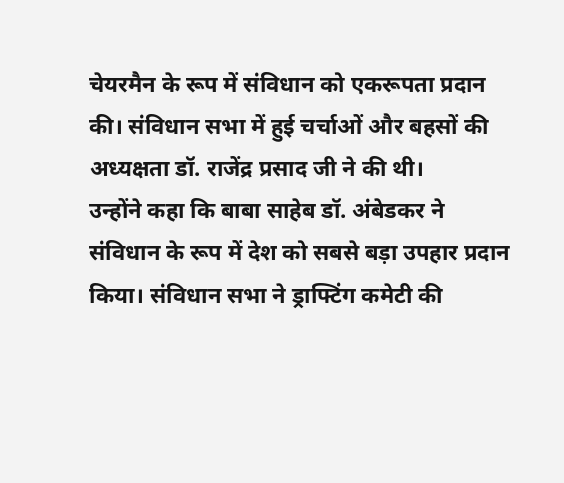चेयरमैन के रूप में संविधान को एकरूपता प्रदान की। संविधान सभा में हुई चर्चाओं और बहसों की अध्यक्षता डॉ. राजेंद्र प्रसाद जी ने की थी।
उन्होंने कहा कि बाबा साहेब डॉ. अंबेडकर ने संविधान के रूप में देश को सबसे बड़ा उपहार प्रदान किया। संविधान सभा ने ड्राफ्टिंग कमेटी की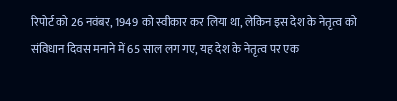रिपोर्ट को 26 नवंबर, 1949 को स्वीकार कर लिया था, लेकिन इस देश के नेतृत्व को संविधान दिवस मनाने में 65 साल लग गए, यह देश के नेतृत्व पर एक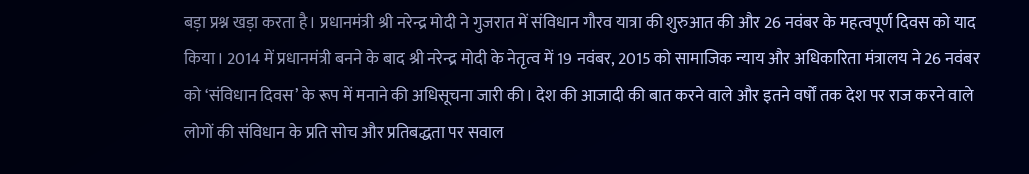बड़ा प्रश्न खड़ा करता है। प्रधानमंत्री श्री नरेन्द्र मोदी ने गुजरात में संविधान गौरव यात्रा की शुरुआत की और 26 नवंबर के महत्वपूर्ण दिवस को याद किया। 2014 में प्रधानमंत्री बनने के बाद श्री नरेन्द्र मोदी के नेतृत्व में 19 नवंबर, 2015 को सामाजिक न्याय और अधिकारिता मंत्रालय ने 26 नवंबर को ‘संविधान दिवस’ के रूप में मनाने की अधिसूचना जारी की। देश की आजादी की बात करने वाले और इतने वर्षों तक देश पर राज करने वाले लोगों की संविधान के प्रति सोच और प्रतिबद्धता पर सवाल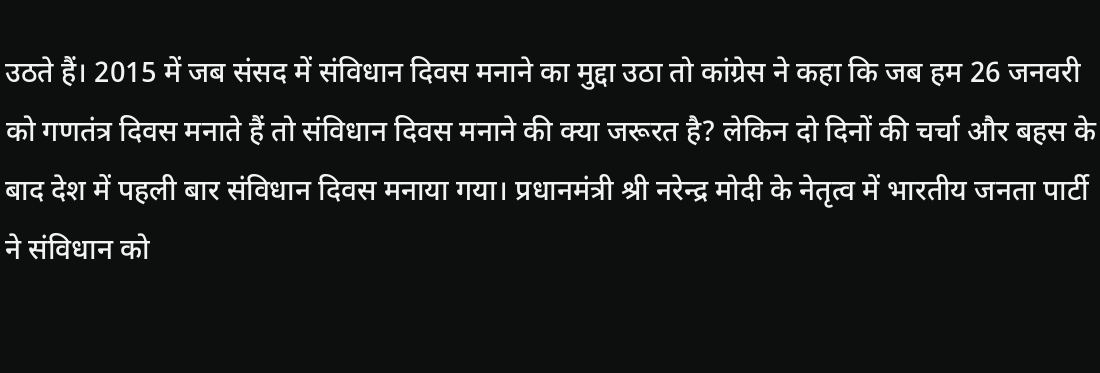उठते हैं। 2015 में जब संसद में संविधान दिवस मनाने का मुद्दा उठा तो कांग्रेस ने कहा कि जब हम 26 जनवरी को गणतंत्र दिवस मनाते हैं तो संविधान दिवस मनाने की क्या जरूरत है? लेकिन दो दिनों की चर्चा और बहस के बाद देश में पहली बार संविधान दिवस मनाया गया। प्रधानमंत्री श्री नरेन्द्र मोदी के नेतृत्व में भारतीय जनता पार्टी ने संविधान को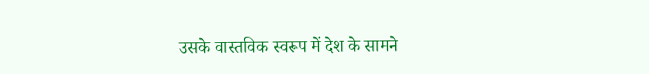उसके वास्तविक स्वरूप में देश के सामने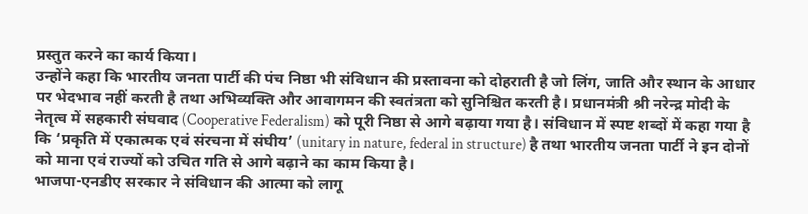प्रस्तुत करने का कार्य किया।
उन्होंने कहा कि भारतीय जनता पार्टी की पंच निष्ठा भी संविधान की प्रस्तावना को दोहराती है जो लिंग, जाति और स्थान के आधार पर भेदभाव नहीं करती है तथा अभिव्यक्ति और आवागमन की स्वतंत्रता को सुनिश्चित करती है। प्रधानमंत्री श्री नरेन्द्र मोदी के नेतृत्व में सहकारी संघवाद (Cooperative Federalism) को पूरी निष्ठा से आगे बढ़ाया गया है। संविधान में स्पष्ट शब्दों में कहा गया है कि ‘प्रकृति में एकात्मक एवं संरचना में संघीय’ (unitary in nature, federal in structure) है तथा भारतीय जनता पार्टी ने इन दोनों को माना एवं राज्यों को उचित गति से आगे बढ़ाने का काम किया है।
भाजपा-एनडीए सरकार ने संविधान की आत्मा को लागू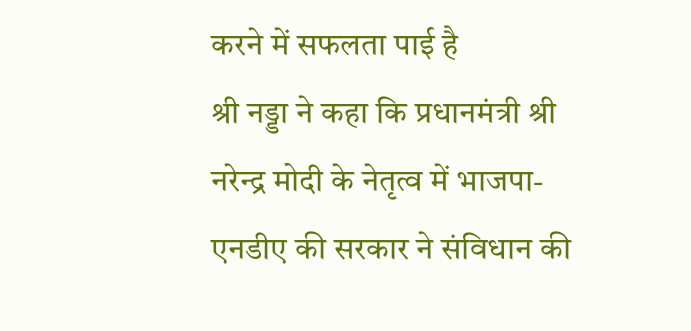करने में सफलता पाई है
श्री नड्डा ने कहा कि प्रधानमंत्री श्री नरेन्द्र मोदी के नेतृत्व में भाजपा-एनडीए की सरकार ने संविधान की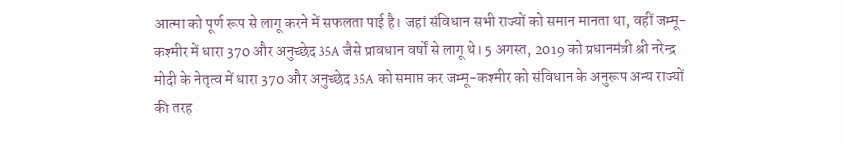आत्मा को पूर्ण रूप से लागू करने में सफलता पाई है। जहां संविधान सभी राज्यों को समान मानता था, वहीं जम्मू-कश्मीर में धारा 370 और अनुच्छेद 35A जैसे प्रावधान वर्षों से लागू थे। 5 अगस्त, 2019 को प्रधानमंत्री श्री नरेन्द्र मोदी के नेतृत्व में धारा 370 और अनुच्छेद 35A को समाप्त कर जम्मू-कश्मीर को संविधान के अनुरूप अन्य राज्यों की तरह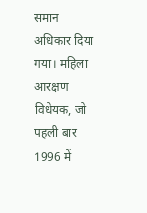समान अधिकार दिया गया। महिला आरक्षण विधेयक, जो पहली बार 1996 में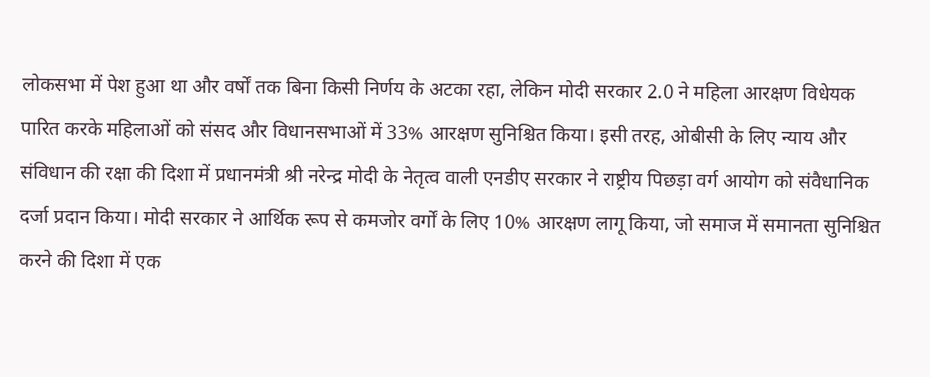लोकसभा में पेश हुआ था और वर्षों तक बिना किसी निर्णय के अटका रहा, लेकिन मोदी सरकार 2.0 ने महिला आरक्षण विधेयक पारित करके महिलाओं को संसद और विधानसभाओं में 33% आरक्षण सुनिश्चित किया। इसी तरह, ओबीसी के लिए न्याय और संविधान की रक्षा की दिशा में प्रधानमंत्री श्री नरेन्द्र मोदी के नेतृत्व वाली एनडीए सरकार ने राष्ट्रीय पिछड़ा वर्ग आयोग को संवैधानिक दर्जा प्रदान किया। मोदी सरकार ने आर्थिक रूप से कमजोर वर्गों के लिए 10% आरक्षण लागू किया, जो समाज में समानता सुनिश्चित करने की दिशा में एक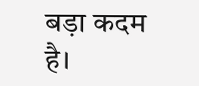बड़ा कदम है।